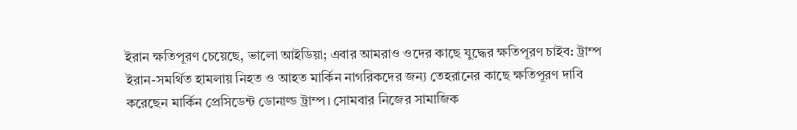ইরান ক্ষতিপূরণ চেয়েছে, ভালো আইডিয়া; এবার আমরাও ওদের কাছে যুদ্ধের ক্ষতিপূরণ চাইব: ট্রাম্প
ইরান-সমর্থিত হামলায় নিহত ও আহত মার্কিন নাগরিকদের জন্য তেহরানের কাছে ক্ষতিপূরণ দাবি করেছেন মার্কিন প্রেসিডেন্ট ডোনাল্ড ট্রাম্প। সোমবার নিজের সামাজিক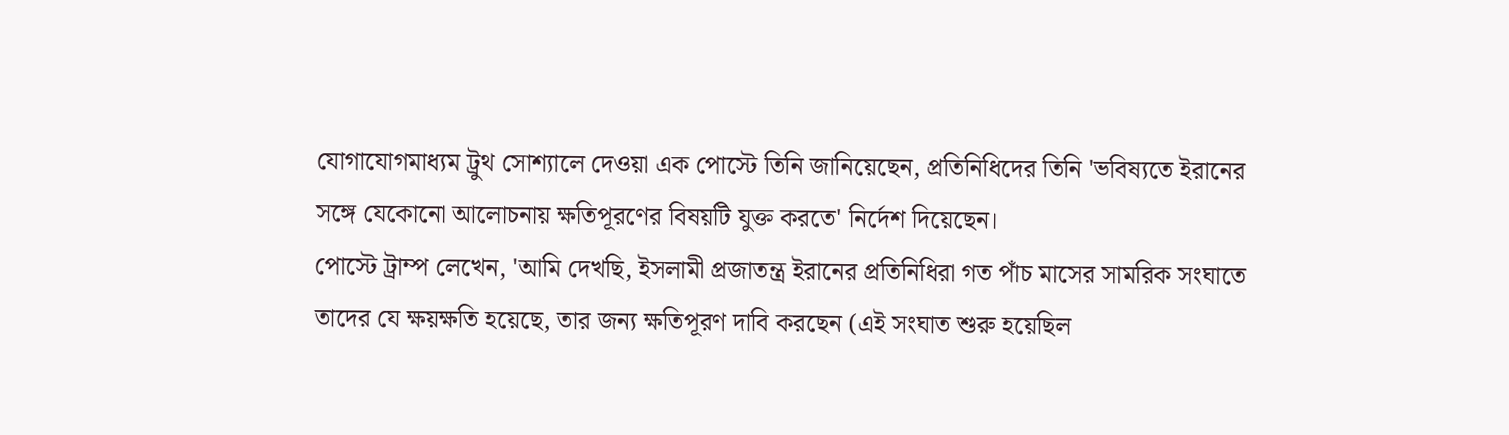যোগাযোগমাধ্যম ট্রুথ সোশ্যালে দেওয়া এক পোস্টে তিনি জানিয়েছেন, প্রতিনিধিদের তিনি 'ভবিষ্যতে ইরানের সঙ্গে যেকোনো আলোচনায় ক্ষতিপূরণের বিষয়টি যুক্ত করতে' নির্দেশ দিয়েছেন।
পোস্টে ট্রাম্প লেখেন, 'আমি দেখছি, ইসলামী প্রজাতন্ত্র ইরানের প্রতিনিধিরা গত পাঁচ মাসের সামরিক সংঘাতে তাদের যে ক্ষয়ক্ষতি হয়েছে, তার জন্য ক্ষতিপূরণ দাবি করছেন (এই সংঘাত শুরু হয়েছিল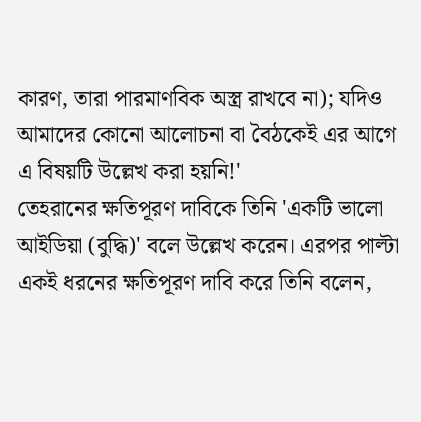কারণ, তারা পারমাণবিক অস্ত্র রাখবে না); যদিও আমাদের কোনো আলোচনা বা বৈঠকেই এর আগে এ বিষয়টি উল্লেখ করা হয়নি!'
তেহরানের ক্ষতিপূরণ দাবিকে তিনি 'একটি ভালো আইডিয়া (বুদ্ধি)' বলে উল্লেখ করেন। এরপর পাল্টা একই ধরনের ক্ষতিপূরণ দাবি করে তিনি বলেন,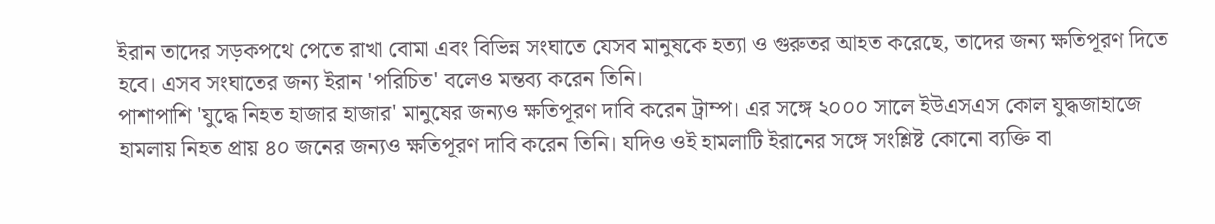ইরান তাদের সড়কপথে পেতে রাখা বোমা এবং বিভিন্ন সংঘাতে যেসব মানুষকে হত্যা ও গুরুতর আহত করেছে, তাদের জন্য ক্ষতিপূরণ দিতে হবে। এসব সংঘাতের জন্য ইরান 'পরিচিত' বলেও মন্তব্য করেন তিনি।
পাশাপাশি 'যুদ্ধে নিহত হাজার হাজার' মানুষের জন্যও ক্ষতিপূরণ দাবি করেন ট্রাম্প। এর সঙ্গে ২০০০ সালে ইউএসএস কোল যুদ্ধজাহাজে হামলায় নিহত প্রায় ৪০ জনের জন্যও ক্ষতিপূরণ দাবি করেন তিনি। যদিও ওই হামলাটি ইরানের সঙ্গে সংশ্লিষ্ট কোনো ব্যক্তি বা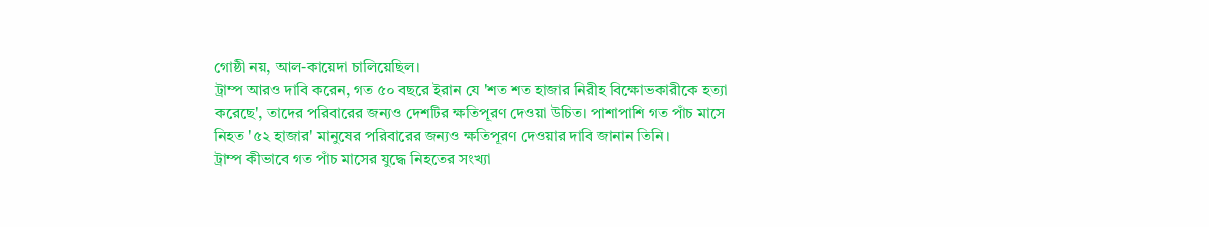গোষ্ঠী নয়, আল-কায়েদা চালিয়েছিল।
ট্রাম্প আরও দাবি করেন, গত ৫০ বছরে ইরান যে 'শত শত হাজার নিরীহ বিক্ষোভকারীকে হত্যা করেছে', তাদের পরিবারের জন্যও দেশটির ক্ষতিপূরণ দেওয়া উচিত। পাশাপাশি গত পাঁচ মাসে নিহত '৫২ হাজার' মানুষের পরিবারের জন্যও ক্ষতিপূরণ দেওয়ার দাবি জানান তিনি।
ট্রাম্প কীভাবে গত পাঁচ মাসের যুদ্ধে নিহতের সংখ্যা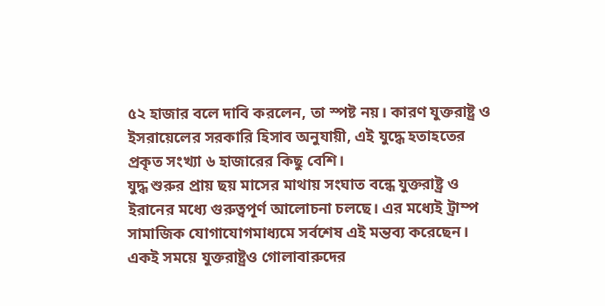৫২ হাজার বলে দাবি করলেন, তা স্পষ্ট নয়। কারণ যুক্তরাষ্ট্র ও ইসরায়েলের সরকারি হিসাব অনুযায়ী, এই যুদ্ধে হতাহতের প্রকৃত সংখ্যা ৬ হাজারের কিছু বেশি।
যুদ্ধ শুরুর প্রায় ছয় মাসের মাথায় সংঘাত বন্ধে যুক্তরাষ্ট্র ও ইরানের মধ্যে গুরুত্বপূর্ণ আলোচনা চলছে। এর মধ্যেই ট্রাম্প সামাজিক যোগাযোগমাধ্যমে সর্বশেষ এই মন্তব্য করেছেন। একই সময়ে যুক্তরাষ্ট্রও গোলাবারুদের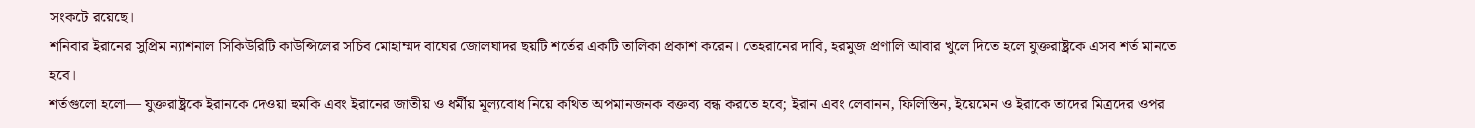সংকটে রয়েছে।
শনিবার ইরানের সুপ্রিম ন্যাশনাল সিকিউরিটি কাউন্সিলের সচিব মোহাম্মদ বাঘের জোলঘাদর ছয়টি শর্তের একটি তালিকা প্রকাশ করেন। তেহরানের দাবি, হরমুজ প্রণালি আবার খুলে দিতে হলে যুক্তরাষ্ট্রকে এসব শর্ত মানতে হবে।
শর্তগুলো হলো— যুক্তরাষ্ট্রকে ইরানকে দেওয়া হুমকি এবং ইরানের জাতীয় ও ধর্মীয় মূল্যবোধ নিয়ে কথিত অপমানজনক বক্তব্য বন্ধ করতে হবে; ইরান এবং লেবানন, ফিলিস্তিন, ইয়েমেন ও ইরাকে তাদের মিত্রদের ওপর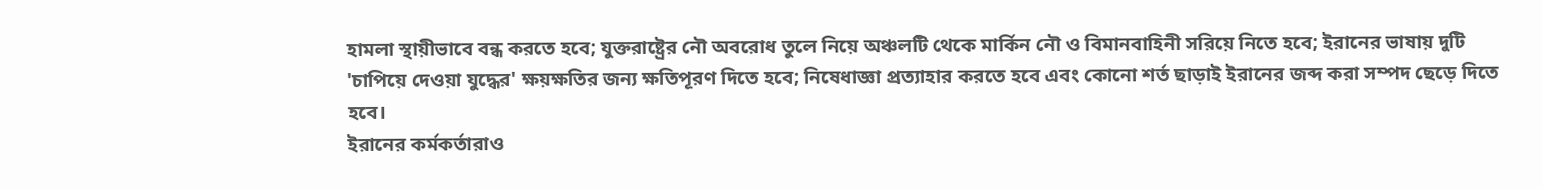হামলা স্থায়ীভাবে বন্ধ করতে হবে; যুক্তরাষ্ট্রের নৌ অবরোধ তুলে নিয়ে অঞ্চলটি থেকে মার্কিন নৌ ও বিমানবাহিনী সরিয়ে নিতে হবে; ইরানের ভাষায় দুটি 'চাপিয়ে দেওয়া যুদ্ধের' ক্ষয়ক্ষতির জন্য ক্ষতিপূরণ দিতে হবে; নিষেধাজ্ঞা প্রত্যাহার করতে হবে এবং কোনো শর্ত ছাড়াই ইরানের জব্দ করা সম্পদ ছেড়ে দিতে হবে।
ইরানের কর্মকর্তারাও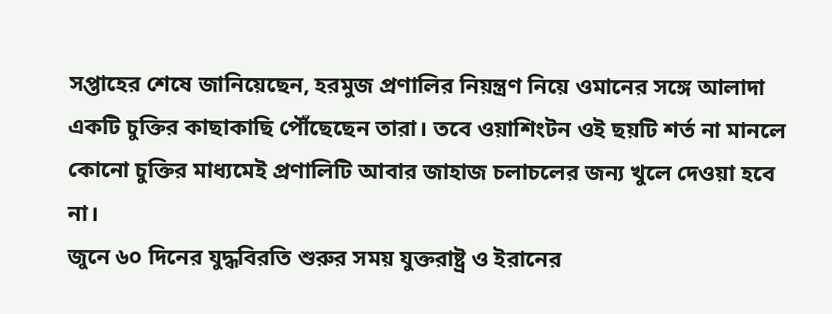সপ্তাহের শেষে জানিয়েছেন, হরমুজ প্রণালির নিয়ন্ত্রণ নিয়ে ওমানের সঙ্গে আলাদা একটি চুক্তির কাছাকাছি পৌঁছেছেন তারা। তবে ওয়াশিংটন ওই ছয়টি শর্ত না মানলে কোনো চুক্তির মাধ্যমেই প্রণালিটি আবার জাহাজ চলাচলের জন্য খুলে দেওয়া হবে না।
জুনে ৬০ দিনের যুদ্ধবিরতি শুরুর সময় যুক্তরাষ্ট্র ও ইরানের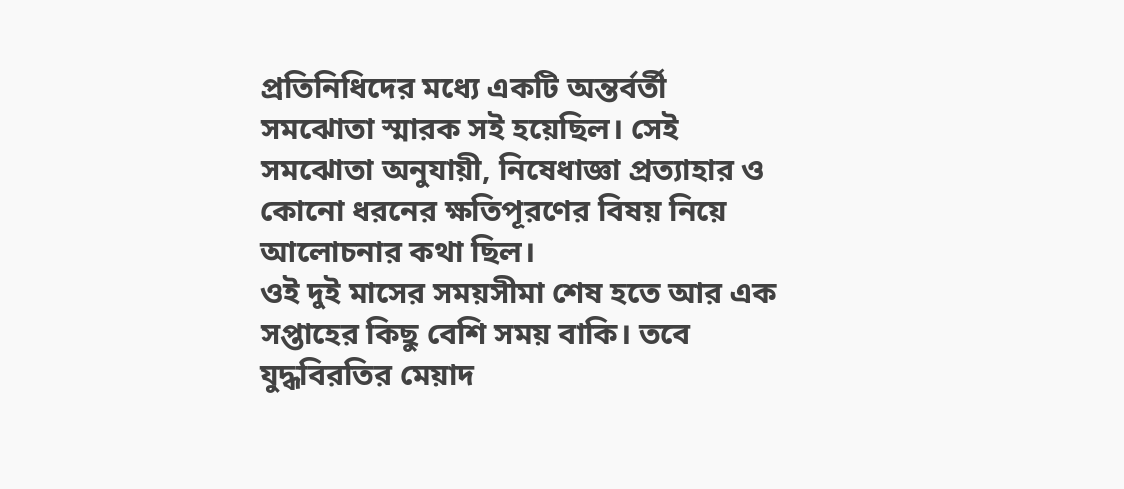প্রতিনিধিদের মধ্যে একটি অন্তর্বর্তী সমঝোতা স্মারক সই হয়েছিল। সেই সমঝোতা অনুযায়ী, নিষেধাজ্ঞা প্রত্যাহার ও কোনো ধরনের ক্ষতিপূরণের বিষয় নিয়ে আলোচনার কথা ছিল।
ওই দুই মাসের সময়সীমা শেষ হতে আর এক সপ্তাহের কিছু বেশি সময় বাকি। তবে যুদ্ধবিরতির মেয়াদ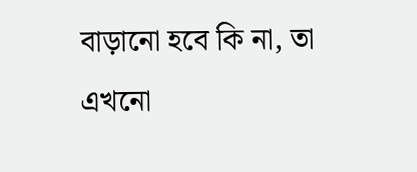বাড়ানো হবে কি না, তা এখনো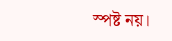স্পষ্ট নয়।